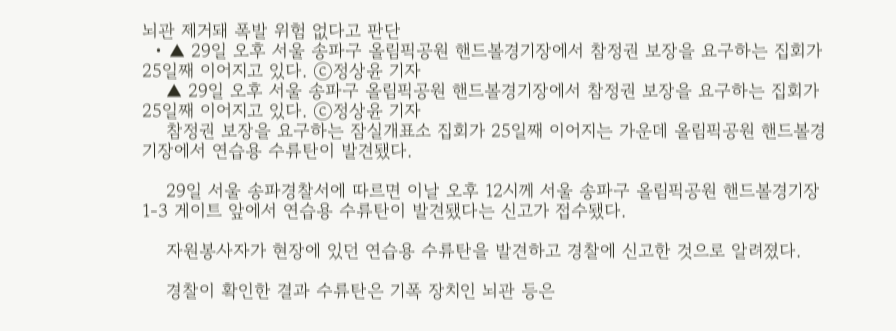뇌관 제거돼 폭발 위험 없다고 판단
  • ▲ 29일 오후 서울 송파구 올림픽공원 핸드볼경기장에서 참정권 보장을 요구하는 집회가 25일째 이어지고 있다. ⓒ정상윤 기자
    ▲ 29일 오후 서울 송파구 올림픽공원 핸드볼경기장에서 참정권 보장을 요구하는 집회가 25일째 이어지고 있다. ⓒ정상윤 기자
    참정권 보장을 요구하는 잠실개표소 집회가 25일째 이어지는 가운데 올림픽공원 핸드볼경기장에서 연습용 수류탄이 발견됐다.

    29일 서울 송파경찰서에 따르면 이날 오후 12시께 서울 송파구 올림픽공원 핸드볼경기장 1-3 게이트 앞에서 연습용 수류탄이 발견됐다는 신고가 접수됐다.

    자원봉사자가 현장에 있던 연습용 수류탄을 발견하고 경찰에 신고한 것으로 알려졌다.

    경찰이 확인한 결과 수류탄은 기폭 장치인 뇌관 등은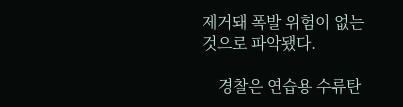제거돼 폭발 위험이 없는 것으로 파악됐다.

    경찰은 연습용 수류탄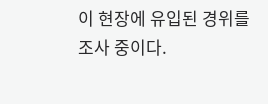이 현장에 유입된 경위를 조사 중이다.